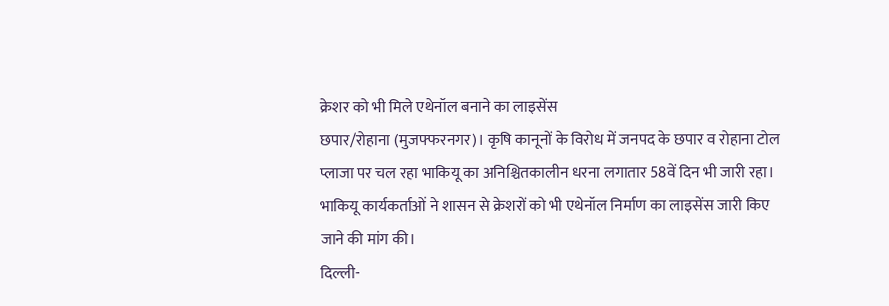क्रेशर को भी मिले एथेनॉल बनाने का लाइसेंस
छपार/रोहाना (मुजफ्फरनगर)। कृषि कानूनों के विरोध में जनपद के छपार व रोहाना टोल प्लाजा पर चल रहा भाकियू का अनिश्चितकालीन धरना लगातार 58वें दिन भी जारी रहा। भाकियू कार्यकर्ताओं ने शासन से क्रेशरों को भी एथेनॉल निर्माण का लाइसेंस जारी किए जाने की मांग की।
दिल्ली-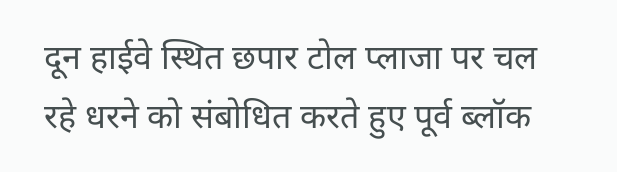दून हाईवे स्थित छपार टोल प्लाजा पर चल रहे धरने को संबोधित करते हुए पूर्व ब्लॉक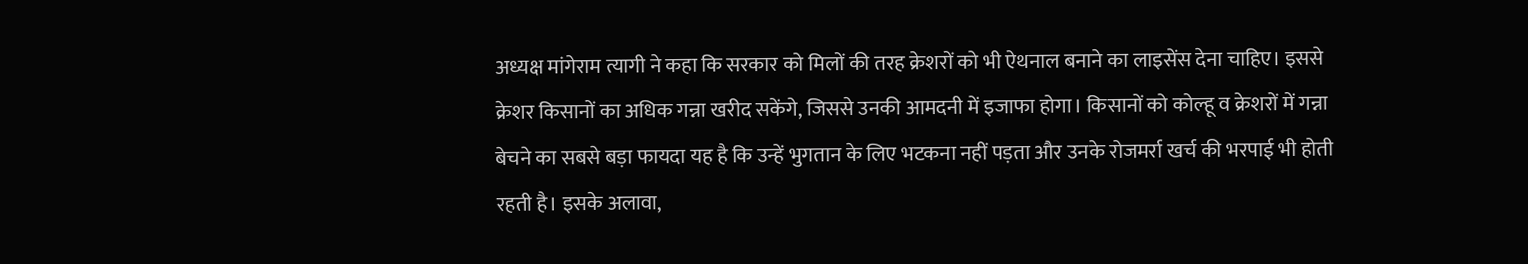अध्यक्ष मांगेराम त्यागी ने कहा कि सरकार को मिलों की तरह क्रेशरों को भी ऐथनाल बनाने का लाइसेंस देना चाहिए। इससे क्रेशर किसानों का अधिक गन्ना खरीद सकेंगे, जिससे उनकी आमदनी में इजाफा होगा। किसानों को कोल्हू व क्रेशरों में गन्ना बेचने का सबसे बड़ा फायदा यह है कि उन्हें भुगतान के लिए भटकना नहीं पड़ता और उनके रोजमर्रा खर्च की भरपाई भी होती रहती है। इसके अलावा,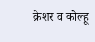क्रेशर व कोल्हू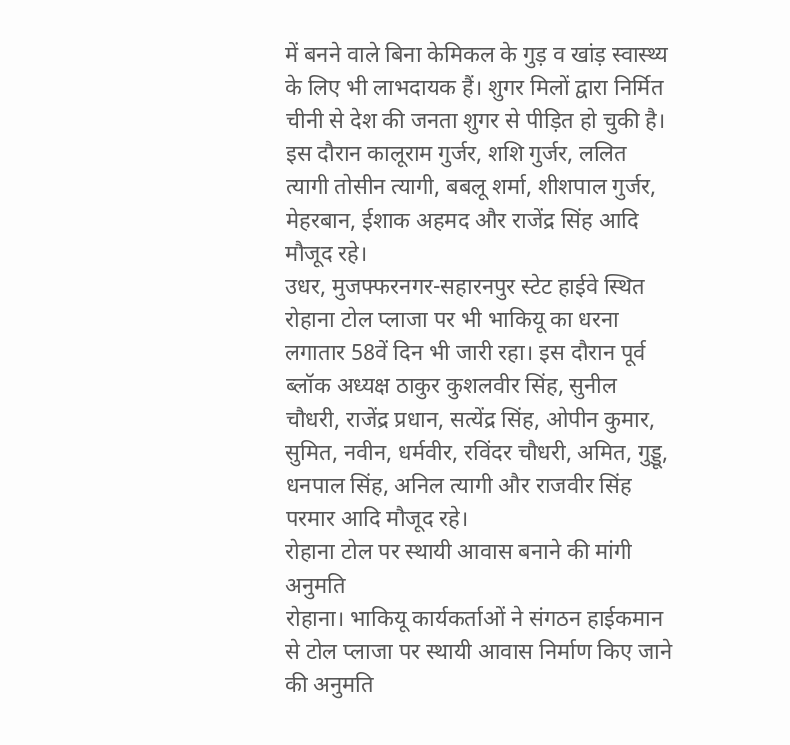में बनने वाले बिना केमिकल के गुड़ व खांड़ स्वास्थ्य के लिए भी लाभदायक हैं। शुगर मिलों द्वारा निर्मित चीनी से देश की जनता शुगर से पीड़ित हो चुकी है। इस दौरान कालूराम गुर्जर, शशि गुर्जर, ललित त्यागी तोसीन त्यागी, बबलू शर्मा, शीशपाल गुर्जर, मेहरबान, ईशाक अहमद और राजेंद्र सिंह आदि मौजूद रहे।
उधर, मुजफ्फरनगर-सहारनपुर स्टेट हाईवे स्थित रोहाना टोल प्लाजा पर भी भाकियू का धरना लगातार 58वें दिन भी जारी रहा। इस दौरान पूर्व ब्लॉक अध्यक्ष ठाकुर कुशलवीर सिंह, सुनील चौधरी, राजेंद्र प्रधान, सत्येंद्र सिंह, ओपीन कुमार, सुमित, नवीन, धर्मवीर, रविंदर चौधरी, अमित, गुड्डू, धनपाल सिंह, अनिल त्यागी और राजवीर सिंह परमार आदि मौजूद रहे।
रोहाना टोल पर स्थायी आवास बनाने की मांगी अनुमति
रोहाना। भाकियू कार्यकर्ताओं ने संगठन हाईकमान से टोल प्लाजा पर स्थायी आवास निर्माण किए जाने की अनुमति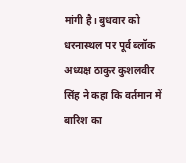मांगी है। बुधवार को धरनास्थल पर पूर्व ब्लॉक अध्यक्ष ठाकुर कुशलवीर सिंह ने कहा कि वर्तमान में बारिश का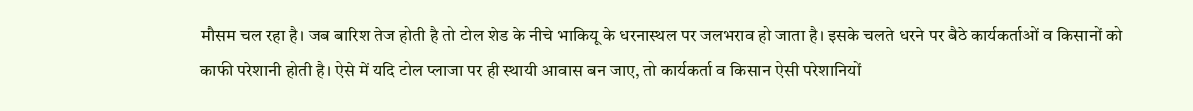मौसम चल रहा है। जब बारिश तेज होती है तो टोल शेड के नीचे भाकियू के धरनास्थल पर जलभराव हो जाता है। इसके चलते धरने पर बैठे कार्यकर्ताओं व किसानों को काफी परेशानी होती है। ऐसे में यदि टोल प्लाजा पर ही स्थायी आवास बन जाए, तो कार्यकर्ता व किसान ऐसी परेशानियों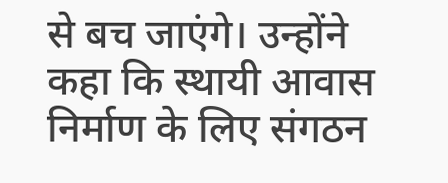से बच जाएंगे। उन्होंने कहा कि स्थायी आवास निर्माण के लिए संगठन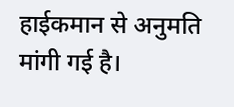हाईकमान से अनुमति मांगी गई है।